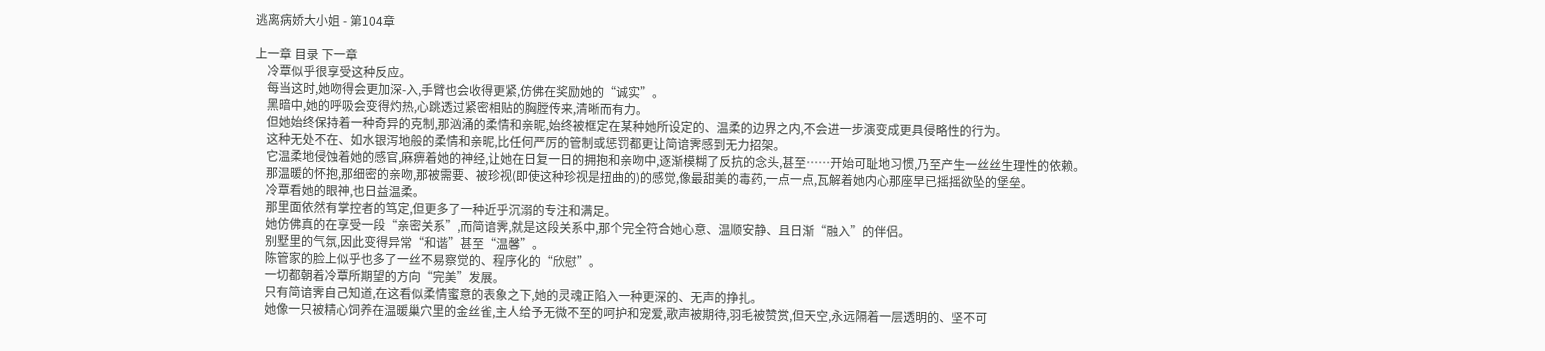逃离病娇大小姐 - 第104章

上一章 目录 下一章
    冷覃似乎很享受这种反应。
    每当这时,她吻得会更加深-入,手臂也会收得更紧,仿佛在奖励她的“诚实”。
    黑暗中,她的呼吸会变得灼热,心跳透过紧密相贴的胸膛传来,清晰而有力。
    但她始终保持着一种奇异的克制,那汹涌的柔情和亲昵,始终被框定在某种她所设定的、温柔的边界之内,不会进一步演变成更具侵略性的行为。
    这种无处不在、如水银泻地般的柔情和亲昵,比任何严厉的管制或惩罚都更让简谙霁感到无力招架。
    它温柔地侵蚀着她的感官,麻痹着她的神经,让她在日复一日的拥抱和亲吻中,逐渐模糊了反抗的念头,甚至……开始可耻地习惯,乃至产生一丝丝生理性的依赖。
    那温暖的怀抱,那细密的亲吻,那被需要、被珍视(即使这种珍视是扭曲的)的感觉,像最甜美的毒药,一点一点,瓦解着她内心那座早已摇摇欲坠的堡垒。
    冷覃看她的眼神,也日益温柔。
    那里面依然有掌控者的笃定,但更多了一种近乎沉溺的专注和满足。
    她仿佛真的在享受一段“亲密关系”,而简谙霁,就是这段关系中,那个完全符合她心意、温顺安静、且日渐“融入”的伴侣。
    别墅里的气氛,因此变得异常“和谐”甚至“温馨”。
    陈管家的脸上似乎也多了一丝不易察觉的、程序化的“欣慰”。
    一切都朝着冷覃所期望的方向“完美”发展。
    只有简谙霁自己知道,在这看似柔情蜜意的表象之下,她的灵魂正陷入一种更深的、无声的挣扎。
    她像一只被精心饲养在温暖巢穴里的金丝雀,主人给予无微不至的呵护和宠爱,歌声被期待,羽毛被赞赏,但天空,永远隔着一层透明的、坚不可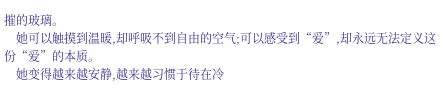摧的玻璃。
    她可以触摸到温暖,却呼吸不到自由的空气;可以感受到“爱”,却永远无法定义这份“爱”的本质。
    她变得越来越安静,越来越习惯于待在冷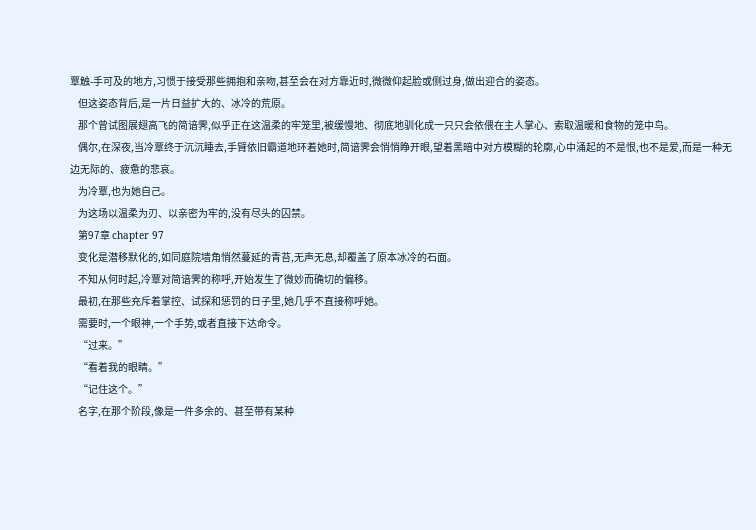覃触-手可及的地方,习惯于接受那些拥抱和亲吻,甚至会在对方靠近时,微微仰起脸或侧过身,做出迎合的姿态。
    但这姿态背后,是一片日益扩大的、冰冷的荒原。
    那个曾试图展翅高飞的简谙霁,似乎正在这温柔的牢笼里,被缓慢地、彻底地驯化成一只只会依偎在主人掌心、索取温暖和食物的笼中鸟。
    偶尔,在深夜,当冷覃终于沉沉睡去,手臂依旧霸道地环着她时,简谙霁会悄悄睁开眼,望着黑暗中对方模糊的轮廓,心中涌起的不是恨,也不是爱,而是一种无边无际的、疲惫的悲哀。
    为冷覃,也为她自己。
    为这场以温柔为刃、以亲密为牢的,没有尽头的囚禁。
    第97章 chapter 97
    变化是潜移默化的,如同庭院墙角悄然蔓延的青苔,无声无息,却覆盖了原本冰冷的石面。
    不知从何时起,冷覃对简谙霁的称呼,开始发生了微妙而确切的偏移。
    最初,在那些充斥着掌控、试探和惩罚的日子里,她几乎不直接称呼她。
    需要时,一个眼神,一个手势,或者直接下达命令。
    “过来。”
    “看着我的眼睛。”
    “记住这个。”
    名字,在那个阶段,像是一件多余的、甚至带有某种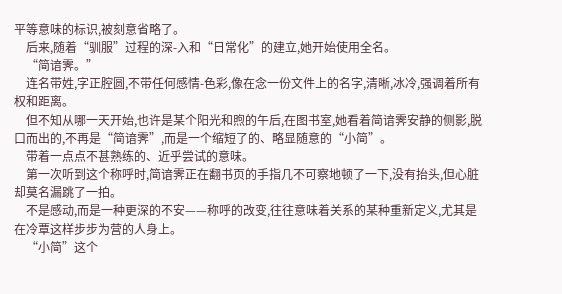平等意味的标识,被刻意省略了。
    后来,随着“驯服”过程的深-入和“日常化”的建立,她开始使用全名。
    “简谙霁。”
    连名带姓,字正腔圆,不带任何感情-色彩,像在念一份文件上的名字,清晰,冰冷,强调着所有权和距离。
    但不知从哪一天开始,也许是某个阳光和煦的午后,在图书室,她看着简谙霁安静的侧影,脱口而出的,不再是“简谙霁”,而是一个缩短了的、略显随意的“小简”。
    带着一点点不甚熟练的、近乎尝试的意味。
    第一次听到这个称呼时,简谙霁正在翻书页的手指几不可察地顿了一下,没有抬头,但心脏却莫名漏跳了一拍。
    不是感动,而是一种更深的不安——称呼的改变,往往意味着关系的某种重新定义,尤其是在冷覃这样步步为营的人身上。
    “小简”这个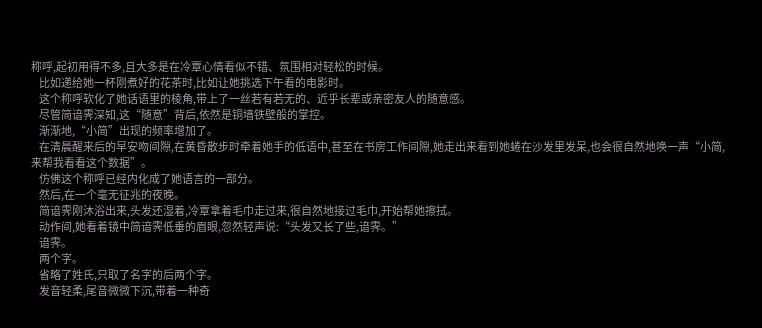称呼,起初用得不多,且大多是在冷覃心情看似不错、氛围相对轻松的时候。
    比如递给她一杯刚煮好的花茶时,比如让她挑选下午看的电影时。
    这个称呼软化了她话语里的棱角,带上了一丝若有若无的、近乎长辈或亲密友人的随意感。
    尽管简谙霁深知,这“随意”背后,依然是铜墙铁壁般的掌控。
    渐渐地,“小简”出现的频率增加了。
    在清晨醒来后的早安吻间隙,在黄昏散步时牵着她手的低语中,甚至在书房工作间隙,她走出来看到她蜷在沙发里发呆,也会很自然地唤一声“小简,来帮我看看这个数据”。
    仿佛这个称呼已经内化成了她语言的一部分。
    然后,在一个毫无征兆的夜晚。
    简谙霁刚沐浴出来,头发还湿着,冷覃拿着毛巾走过来,很自然地接过毛巾,开始帮她擦拭。
    动作间,她看着镜中简谙霁低垂的眉眼,忽然轻声说:“头发又长了些,谙霁。”
    谙霁。
    两个字。
    省略了姓氏,只取了名字的后两个字。
    发音轻柔,尾音微微下沉,带着一种奇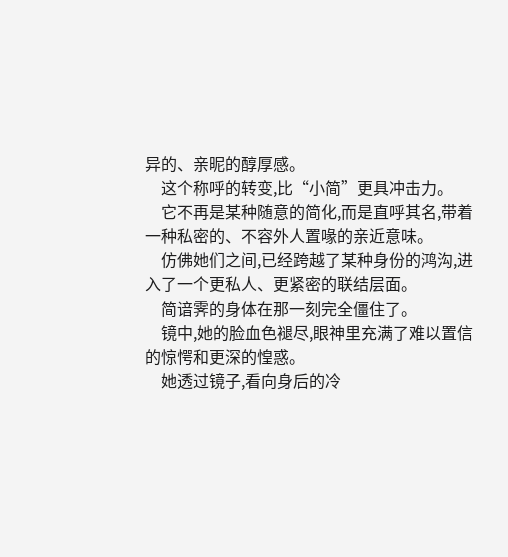异的、亲昵的醇厚感。
    这个称呼的转变,比“小简”更具冲击力。
    它不再是某种随意的简化,而是直呼其名,带着一种私密的、不容外人置喙的亲近意味。
    仿佛她们之间,已经跨越了某种身份的鸿沟,进入了一个更私人、更紧密的联结层面。
    简谙霁的身体在那一刻完全僵住了。
    镜中,她的脸血色褪尽,眼神里充满了难以置信的惊愕和更深的惶惑。
    她透过镜子,看向身后的冷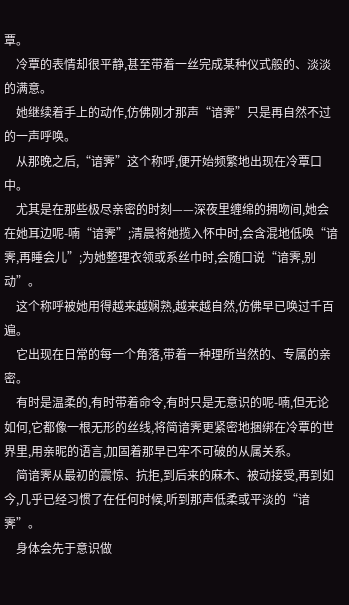覃。
    冷覃的表情却很平静,甚至带着一丝完成某种仪式般的、淡淡的满意。
    她继续着手上的动作,仿佛刚才那声“谙霁”只是再自然不过的一声呼唤。
    从那晚之后,“谙霁”这个称呼,便开始频繁地出现在冷覃口中。
    尤其是在那些极尽亲密的时刻——深夜里缠绵的拥吻间,她会在她耳边呢-喃“谙霁”;清晨将她揽入怀中时,会含混地低唤“谙霁,再睡会儿”;为她整理衣领或系丝巾时,会随口说“谙霁,别动”。
    这个称呼被她用得越来越娴熟,越来越自然,仿佛早已唤过千百遍。
    它出现在日常的每一个角落,带着一种理所当然的、专属的亲密。
    有时是温柔的,有时带着命令,有时只是无意识的呢-喃,但无论如何,它都像一根无形的丝线,将简谙霁更紧密地捆绑在冷覃的世界里,用亲昵的语言,加固着那早已牢不可破的从属关系。
    简谙霁从最初的震惊、抗拒,到后来的麻木、被动接受,再到如今,几乎已经习惯了在任何时候,听到那声低柔或平淡的“谙霁”。
    身体会先于意识做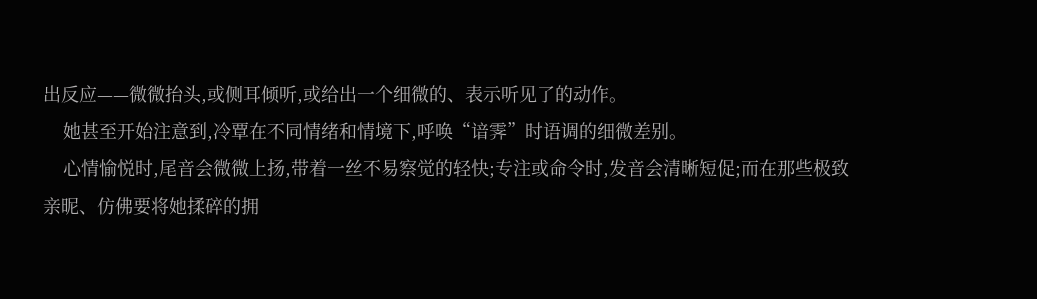出反应——微微抬头,或侧耳倾听,或给出一个细微的、表示听见了的动作。
    她甚至开始注意到,冷覃在不同情绪和情境下,呼唤“谙霁”时语调的细微差别。
    心情愉悦时,尾音会微微上扬,带着一丝不易察觉的轻快;专注或命令时,发音会清晰短促;而在那些极致亲昵、仿佛要将她揉碎的拥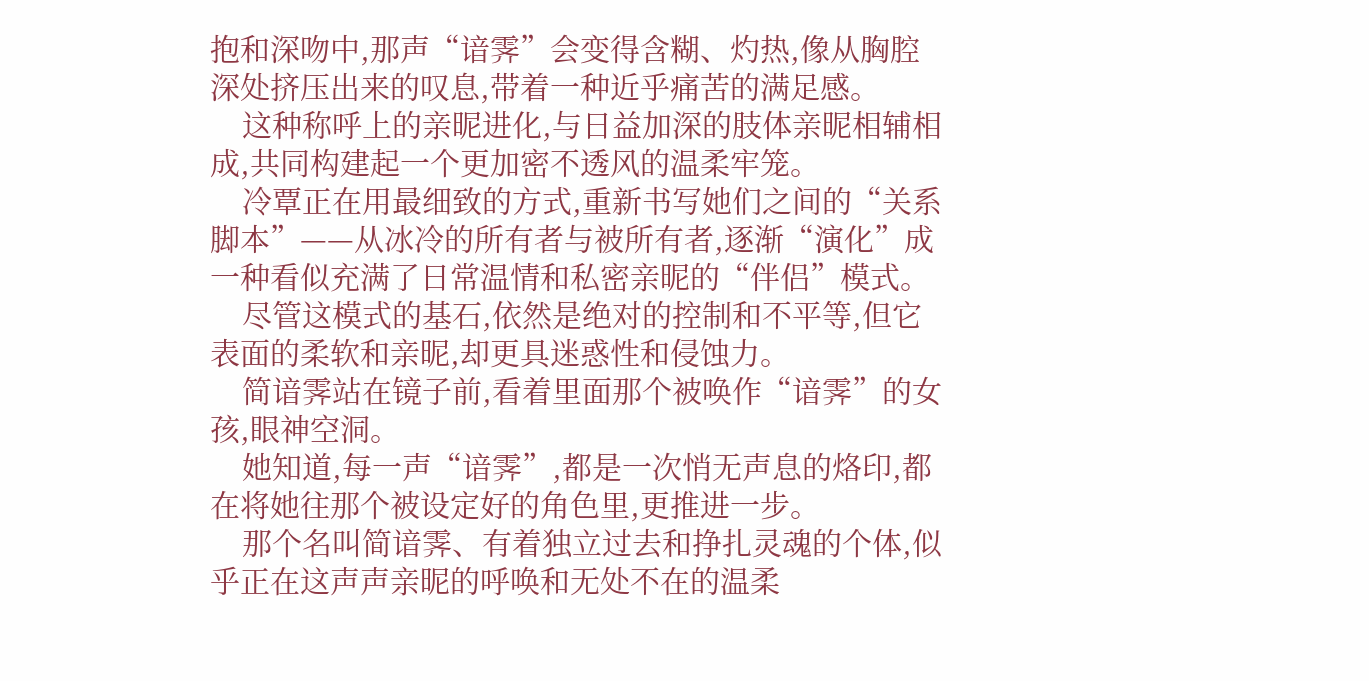抱和深吻中,那声“谙霁”会变得含糊、灼热,像从胸腔深处挤压出来的叹息,带着一种近乎痛苦的满足感。
    这种称呼上的亲昵进化,与日益加深的肢体亲昵相辅相成,共同构建起一个更加密不透风的温柔牢笼。
    冷覃正在用最细致的方式,重新书写她们之间的“关系脚本”——从冰冷的所有者与被所有者,逐渐“演化”成一种看似充满了日常温情和私密亲昵的“伴侣”模式。
    尽管这模式的基石,依然是绝对的控制和不平等,但它表面的柔软和亲昵,却更具迷惑性和侵蚀力。
    简谙霁站在镜子前,看着里面那个被唤作“谙霁”的女孩,眼神空洞。
    她知道,每一声“谙霁”,都是一次悄无声息的烙印,都在将她往那个被设定好的角色里,更推进一步。
    那个名叫简谙霁、有着独立过去和挣扎灵魂的个体,似乎正在这声声亲昵的呼唤和无处不在的温柔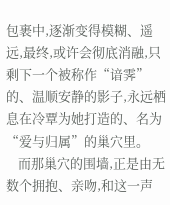包裹中,逐渐变得模糊、遥远,最终,或许会彻底消融,只剩下一个被称作“谙霁”的、温顺安静的影子,永远栖息在冷覃为她打造的、名为“爱与归属”的巢穴里。
    而那巢穴的围墙,正是由无数个拥抱、亲吻,和这一声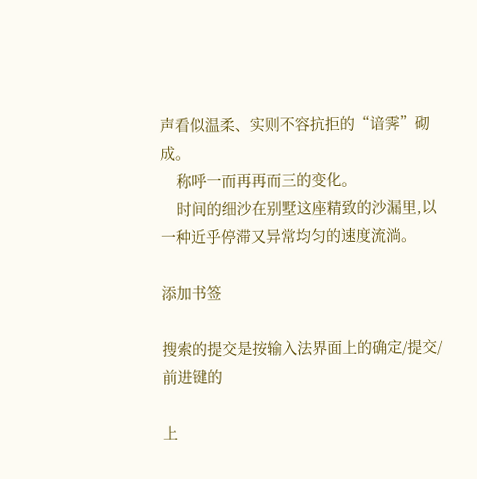声看似温柔、实则不容抗拒的“谙霁”砌成。
    称呼一而再再而三的变化。
    时间的细沙在别墅这座精致的沙漏里,以一种近乎停滞又异常均匀的速度流淌。

添加书签

搜索的提交是按输入法界面上的确定/提交/前进键的

上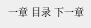一章 目录 下一章